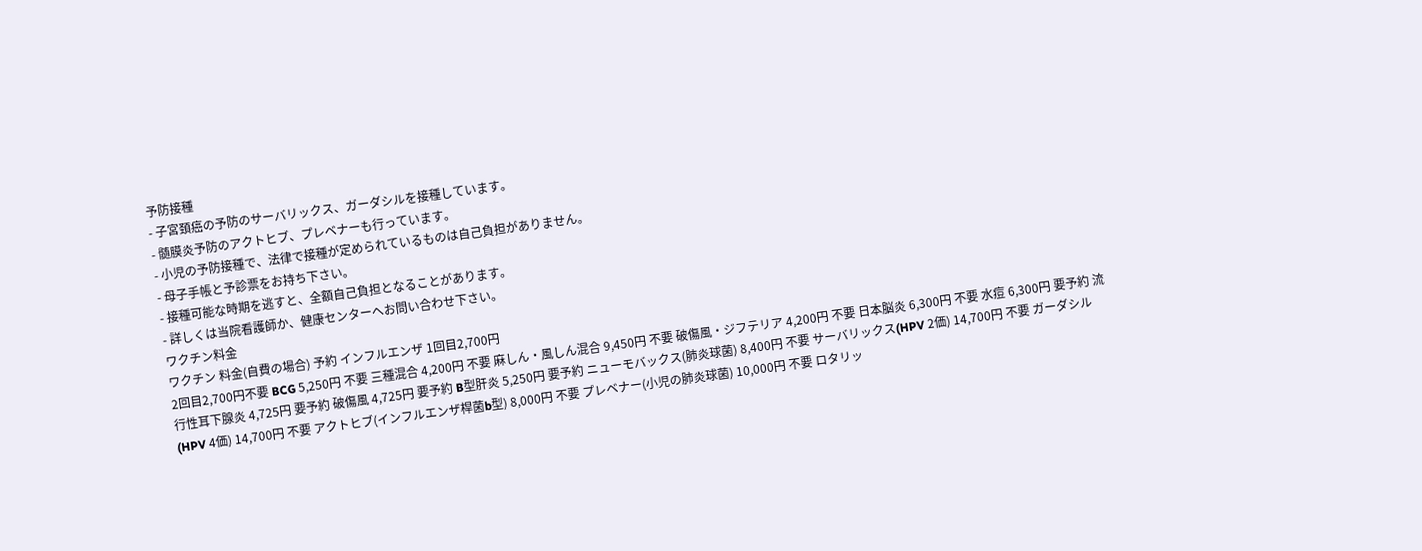予防接種
- 子宮頚癌の予防のサーバリックス、ガーダシルを接種しています。
- 髄膜炎予防のアクトヒブ、プレベナーも行っています。
- 小児の予防接種で、法律で接種が定められているものは自己負担がありません。
- 母子手帳と予診票をお持ち下さい。
- 接種可能な時期を逃すと、全額自己負担となることがあります。
- 詳しくは当院看護師か、健康センターへお問い合わせ下さい。
ワクチン料金
ワクチン 料金(自費の場合) 予約 インフルエンザ 1回目2,700円
2回目2,700円不要 BCG 5,250円 不要 三種混合 4,200円 不要 麻しん・風しん混合 9,450円 不要 破傷風・ジフテリア 4,200円 不要 日本脳炎 6,300円 不要 水痘 6,300円 要予約 流行性耳下腺炎 4,725円 要予約 破傷風 4,725円 要予約 B型肝炎 5,250円 要予約 ニューモバックス(肺炎球菌) 8,400円 不要 サーバリックス(HPV 2価) 14,700円 不要 ガーダシル(HPV 4価) 14,700円 不要 アクトヒブ(インフルエンザ桿菌b型) 8,000円 不要 プレベナー(小児の肺炎球菌) 10,000円 不要 ロタリッ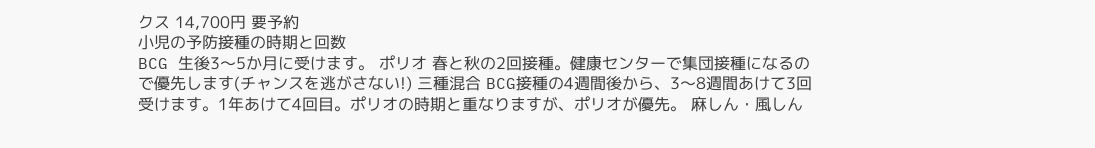クス 14,700円 要予約
小児の予防接種の時期と回数
BCG 生後3〜5か月に受けます。 ポリオ 春と秋の2回接種。健康センターで集団接種になるので優先します(チャンスを逃がさない!) 三種混合 BCG接種の4週間後から、3〜8週間あけて3回受けます。1年あけて4回目。ポリオの時期と重なりますが、ポリオが優先。 麻しん・風しん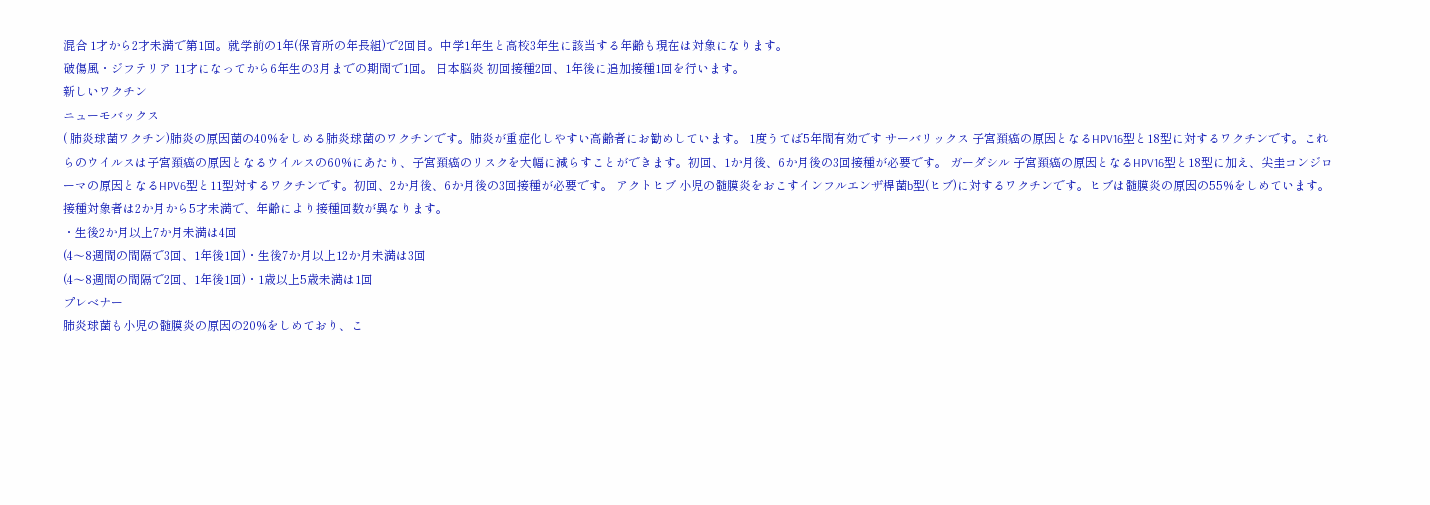混合 1才から2才未満で第1回。就学前の1年(保育所の年長組)で2回目。中学1年生と高校3年生に該当する年齢も現在は対象になります。
破傷風・ジフテリア 11才になってから6年生の3月までの期間で1回。 日本脳炎 初回接種2回、1年後に追加接種1回を行います。
新しいワクチン
ニューモバックス
( 肺炎球菌ワクチン)肺炎の原因菌の40%をしめる肺炎球菌のワクチンです。肺炎が重症化しやすい高齢者にお勧めしています。 1度うてば5年間有効です サーバリックス 子宮頚癌の原因となるHPV16型と18型に対するワクチンです。これらのウイルスは子宮頚癌の原因となるウイルスの60%にあたり、子宮頚癌のリスクを大幅に減らすことができます。初回、1か月後、6か月後の3回接種が必要です。 ガーダシル 子宮頚癌の原因となるHPV16型と18型に加え、尖圭コンジローマの原因となるHPV6型と11型対するワクチンです。初回、2か月後、6か月後の3回接種が必要です。 アクトヒブ 小児の髄膜炎をおこすインフルエンザ桿菌b型(ヒブ)に対するワクチンです。ヒブは髄膜炎の原因の55%をしめています。接種対象者は2か月から5才未満で、年齢により接種回数が異なります。
・生後2か月以上7か月未満は4回
(4〜8週間の間隔で3回、1年後1回)・生後7か月以上12か月未満は3回
(4〜8週間の間隔で2回、1年後1回)・1歳以上5歳未満は1回
プレベナー
肺炎球菌も小児の髄膜炎の原因の20%をしめており、こ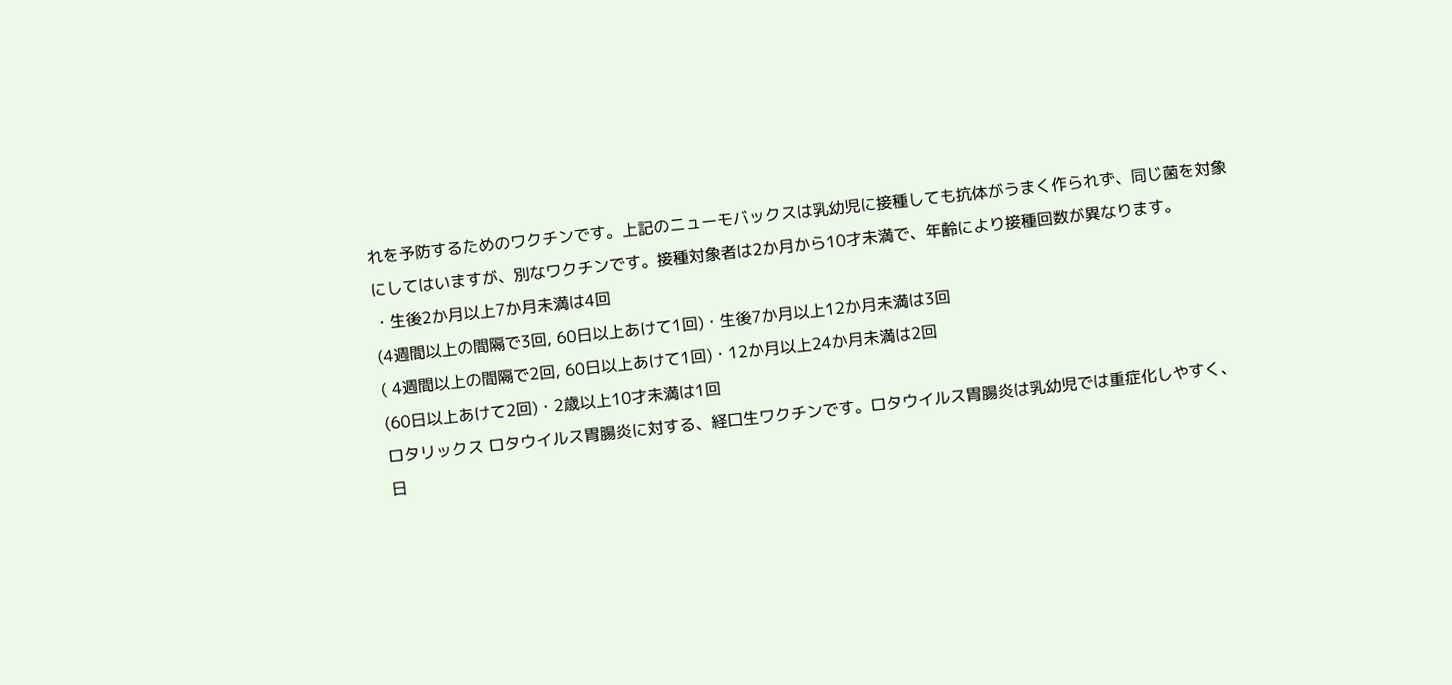れを予防するためのワクチンです。上記のニューモバックスは乳幼児に接種しても抗体がうまく作られず、同じ菌を対象にしてはいますが、別なワクチンです。接種対象者は2か月から10才未満で、年齢により接種回数が異なります。
・生後2か月以上7か月未満は4回
(4週間以上の間隔で3回, 60日以上あけて1回)・生後7か月以上12か月未満は3回
( 4週間以上の間隔で2回, 60日以上あけて1回)・12か月以上24か月未満は2回
(60日以上あけて2回)・2歳以上10才未満は1回
ロタリックス ロタウイルス胃腸炎に対する、経口生ワクチンです。ロタウイルス胃腸炎は乳幼児では重症化しやすく、日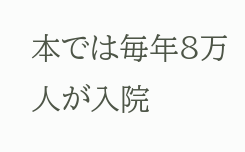本では毎年8万人が入院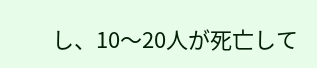し、10〜20人が死亡して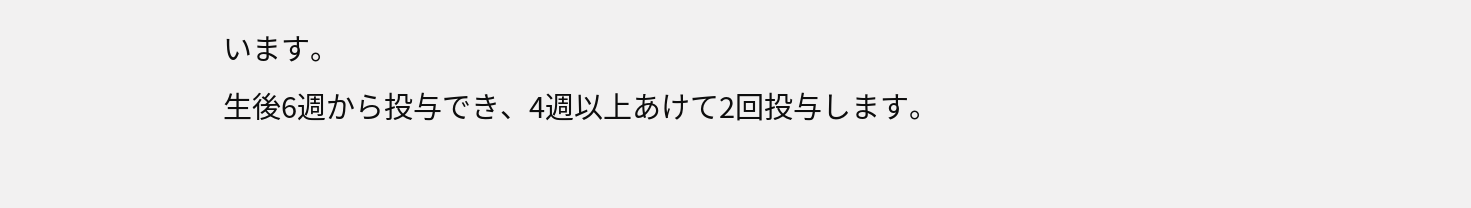います。
生後6週から投与でき、4週以上あけて2回投与します。